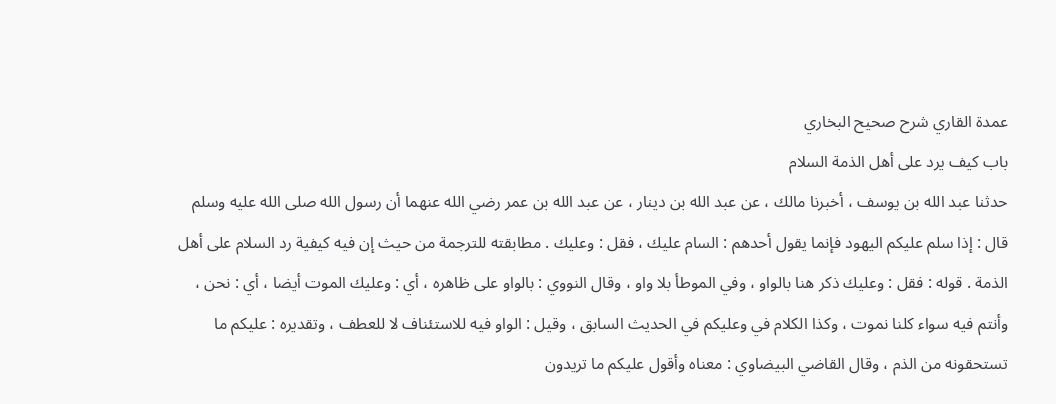عمدة القاري شرح صحيح البخاري
باب كيف يرد على أهل الذمة السلام
حدثنا عبد الله بن يوسف ، أخبرنا مالك ، عن عبد الله بن دينار ، عن عبد الله بن عمر رضي الله عنهما أن رسول الله صلى الله عليه وسلم قال : إذا سلم عليكم اليهود فإنما يقول أحدهم : السام عليك ، فقل : وعليك . مطابقته للترجمة من حيث إن فيه كيفية رد السلام على أهل الذمة . قوله : فقل : وعليك ذكر هنا بالواو ، وفي الموطأ بلا واو ، وقال النووي : بالواو على ظاهره ، أي : وعليك الموت أيضا ، أي : نحن ، وأنتم فيه سواء كلنا نموت ، وكذا الكلام في وعليكم في الحديث السابق ، وقيل : الواو فيه للاستئناف لا للعطف ، وتقديره : عليكم ما تستحقونه من الذم ، وقال القاضي البيضاوي : معناه وأقول عليكم ما تريدون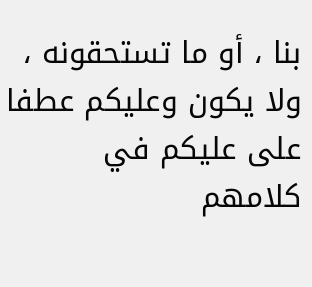بنا ، أو ما تستحقونه ، ولا يكون وعليكم عطفا على عليكم في كلامهم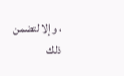، وإلا لتضمن ذلك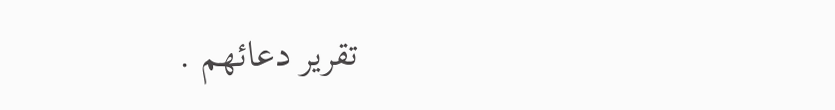تقرير دعائهم .